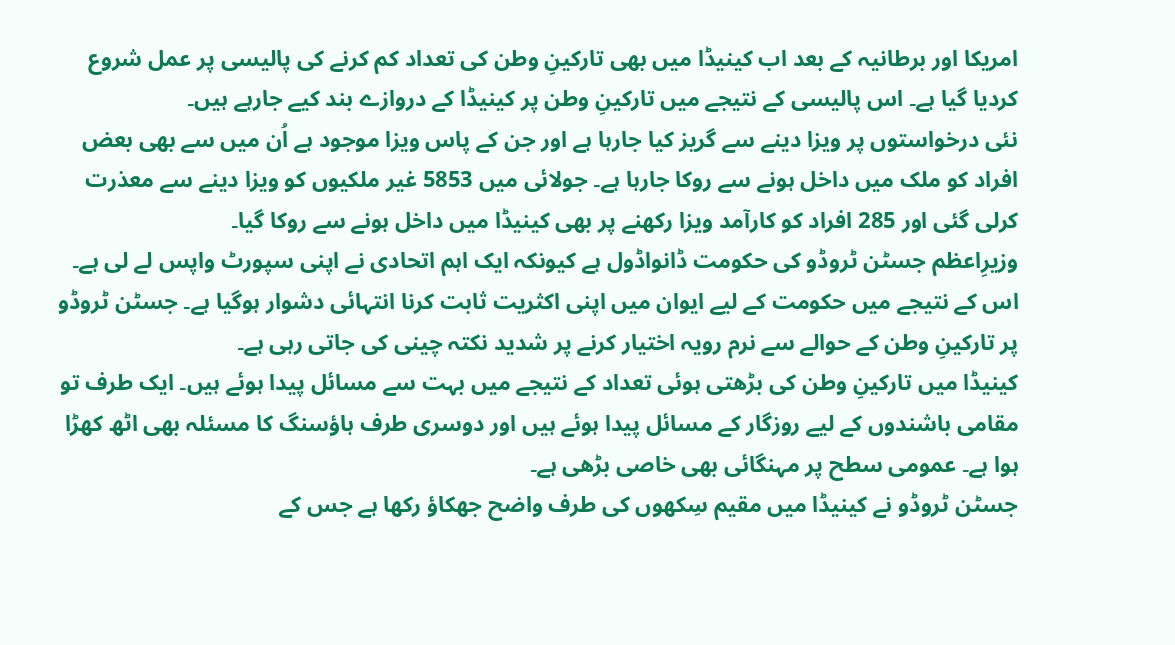امریکا اور برطانیہ کے بعد اب کینیڈا میں بھی تارکینِ وطن کی تعداد کم کرنے کی پالیسی پر عمل شروع کردیا گیا ہے۔ اس پالیسی کے نتیجے میں تارکینِ وطن پر کینیڈا کے دروازے بند کیے جارہے ہیں۔
نئی درخواستوں پر ویزا دینے سے گریز کیا جارہا ہے اور جن کے پاس ویزا موجود ہے اُن میں سے بھی بعض افراد کو ملک میں داخل ہونے سے روکا جارہا ہے۔ جولائی میں 5853 غیر ملکیوں کو ویزا دینے سے معذرت کرلی گئی اور 285 افراد کو کارآمد ویزا رکھنے پر بھی کینیڈا میں داخل ہونے سے روکا گیا۔
وزیرِاعظم جسٹن ٹروڈو کی حکومت ڈانواڈول ہے کیونکہ ایک اہم اتحادی نے اپنی سپورٹ واپس لے لی ہے۔ اس کے نتیجے میں حکومت کے لیے ایوان میں اپنی اکثریت ثابت کرنا انتہائی دشوار ہوگیا ہے۔ جسٹن ٹروڈو پر تارکینِ وطن کے حوالے سے نرم رویہ اختیار کرنے پر شدید نکتہ چینی کی جاتی رہی ہے۔
کینیڈا میں تارکینِ وطن کی بڑھتی ہوئی تعداد کے نتیجے میں بہت سے مسائل پیدا ہوئے ہیں۔ ایک طرف تو مقامی باشندوں کے لیے روزگار کے مسائل پیدا ہوئے ہیں اور دوسری طرف ہاؤسنگ کا مسئلہ بھی اٹھ کھڑا ہوا ہے۔ عمومی سطح پر مہنگائی بھی خاصی بڑھی ہے۔
جسٹن ٹروڈو نے کینیڈا میں مقیم سِکھوں کی طرف واضح جھکاؤ رکھا ہے جس کے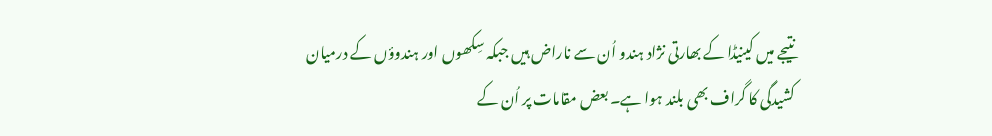نتیجے میں کینیڈا کے بھارتی نژاد ہندو اُن سے ناراض ہیں جبکہ سِکھوں اور ہندوؤں کے درمیان کشیدگی کا گراف بھی بلند ہوا ہے۔ بعض مقامات پر اُن کے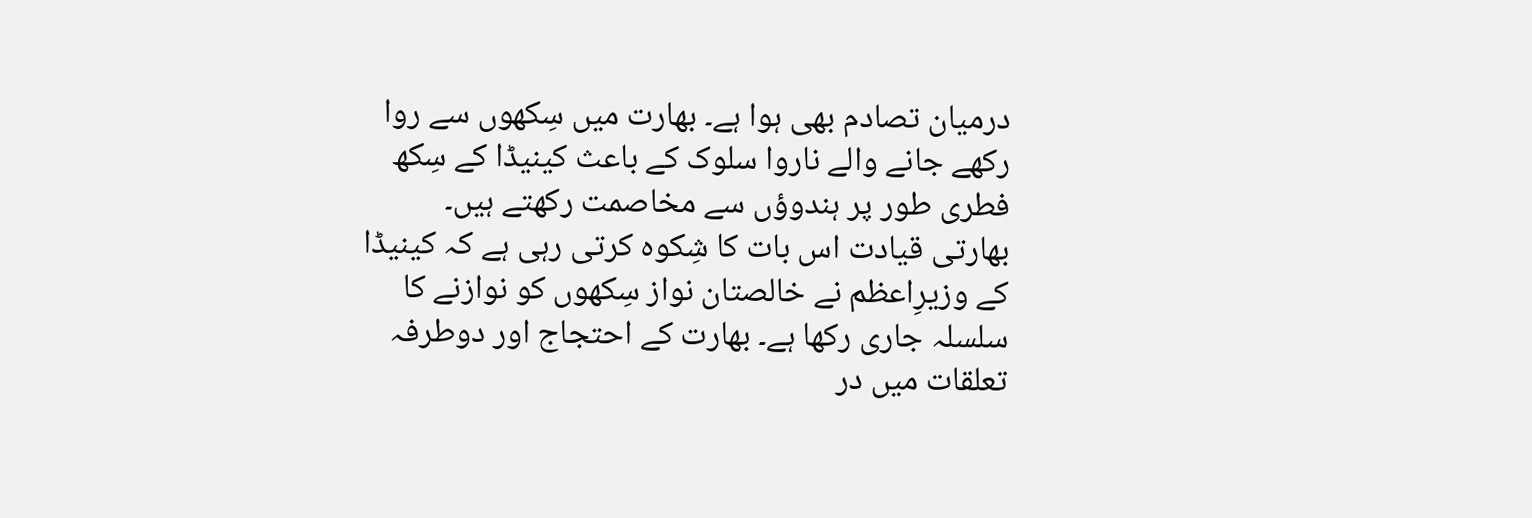درمیان تصادم بھی ہوا ہے۔ بھارت میں سِکھوں سے روا رکھے جانے والے ناروا سلوک کے باعث کینیڈا کے سِکھ فطری طور پر ہندوؤں سے مخاصمت رکھتے ہیں۔
بھارتی قیادت اس بات کا شِکوہ کرتی رہی ہے کہ کینیڈا کے وزیرِاعظم نے خالصتان نواز سِکھوں کو نوازنے کا سلسلہ جاری رکھا ہے۔ بھارت کے احتجاج اور دوطرفہ تعلقات میں در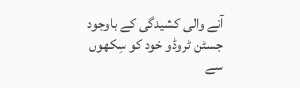آنے والی کشیدگی کے باوجود جسٹن ٹروڈو خود کو سِکھوں سے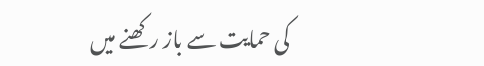کی حمایت سے باز رکھنے میں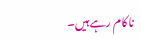ناکام رہے ہیں۔